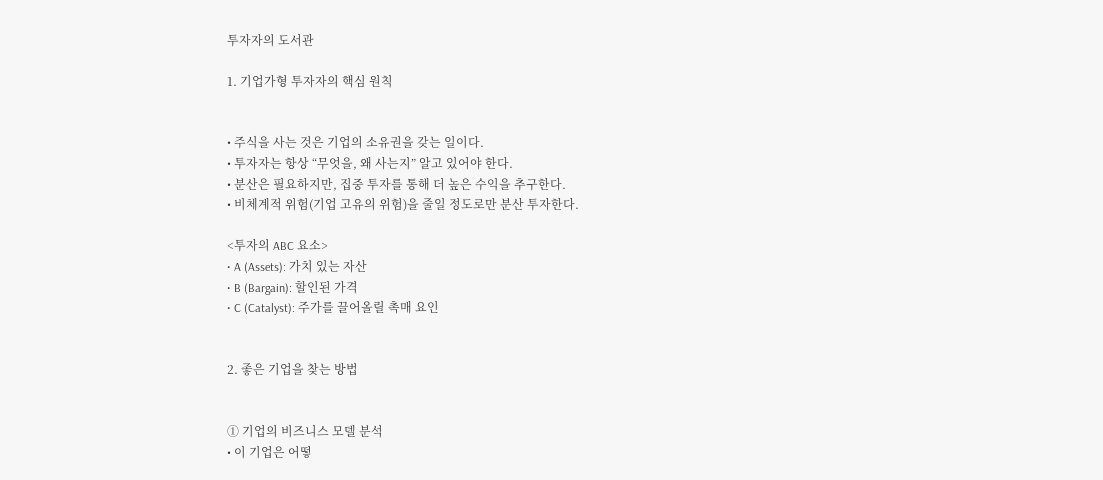투자자의 도서관

1. 기업가형 투자자의 핵심 원칙


• 주식을 사는 것은 기업의 소유권을 갖는 일이다.
• 투자자는 항상 “무엇을, 왜 사는지” 알고 있어야 한다.
• 분산은 필요하지만, 집중 투자를 통해 더 높은 수익을 추구한다.
• 비체계적 위험(기업 고유의 위험)을 줄일 정도로만 분산 투자한다.

<투자의 ABC 요소>
• A (Assets): 가치 있는 자산
• B (Bargain): 할인된 가격
• C (Catalyst): 주가를 끌어올릴 촉매 요인


2. 좋은 기업을 찾는 방법


① 기업의 비즈니스 모델 분석
• 이 기업은 어떻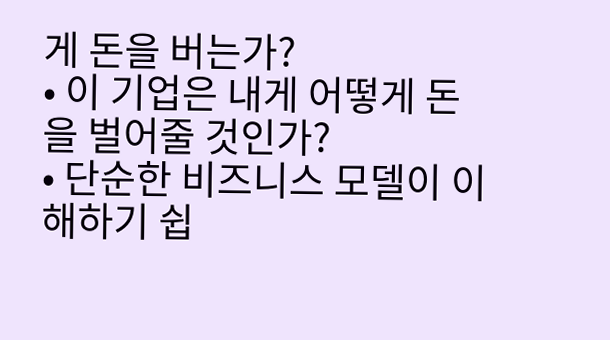게 돈을 버는가?
• 이 기업은 내게 어떻게 돈을 벌어줄 것인가?
• 단순한 비즈니스 모델이 이해하기 쉽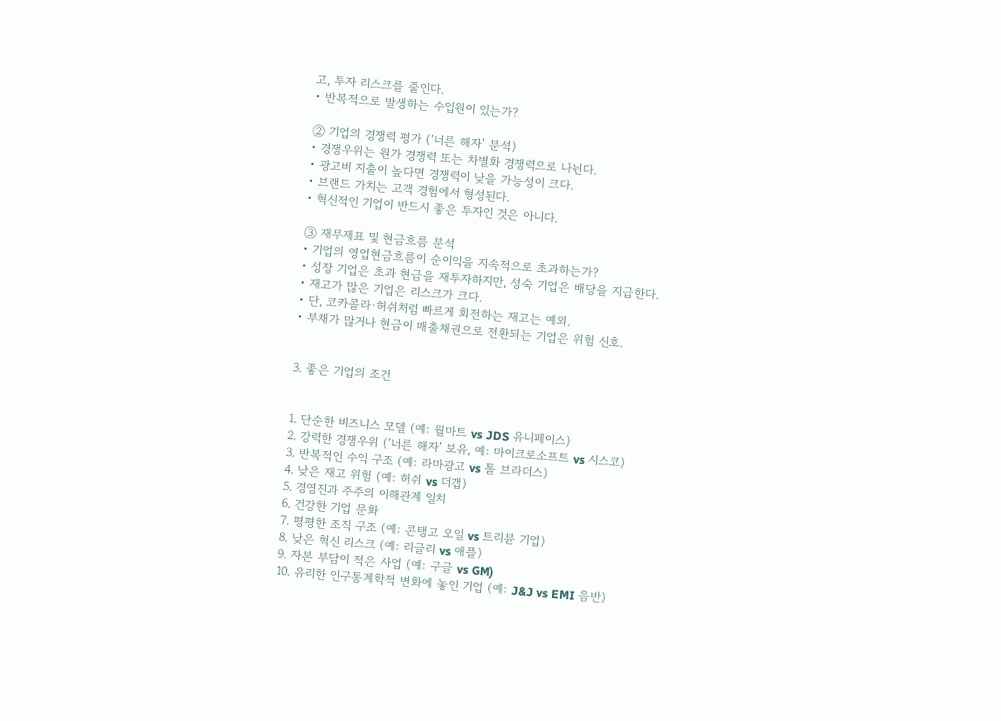고, 투자 리스크를 줄인다.
• 반복적으로 발생하는 수입원이 있는가?

② 기업의 경쟁력 평가 (‘너른 해자’ 분석)
• 경쟁우위는 원가 경쟁력 또는 차별화 경쟁력으로 나뉜다.
• 광고비 지출이 높다면 경쟁력이 낮을 가능성이 크다.
• 브랜드 가치는 고객 경험에서 형성된다.
• 혁신적인 기업이 반드시 좋은 투자인 것은 아니다.

③ 재무제표 및 현금흐름 분석
• 기업의 영업현금흐름이 순이익을 지속적으로 초과하는가?
• 성장 기업은 초과 현금을 재투자하지만, 성숙 기업은 배당을 지급한다.
• 재고가 많은 기업은 리스크가 크다.
• 단, 코카콜라·허쉬처럼 빠르게 회전하는 재고는 예외.
• 부채가 많거나 현금이 매출채권으로 전환되는 기업은 위험 신호.


3. 좋은 기업의 조건


1. 단순한 비즈니스 모델 (예: 월마트 vs JDS 유니페이스)
2. 강력한 경쟁우위 (‘너른 해자’ 보유, 예: 마이크로소프트 vs 시스코)
3. 반복적인 수익 구조 (예: 라마광고 vs 톨 브라더스)
4. 낮은 재고 위험 (예: 허쉬 vs 더갭)
5. 경영진과 주주의 이해관계 일치
6. 건강한 기업 문화
7. 평평한 조직 구조 (예: 콘탱고 오일 vs 트리뷴 기업)
8. 낮은 혁신 리스크 (예: 리글리 vs 애플)
9. 자본 부담이 적은 사업 (예: 구글 vs GM)
10. 유리한 인구통계학적 변화에 놓인 기업 (예: J&J vs EMI 음반)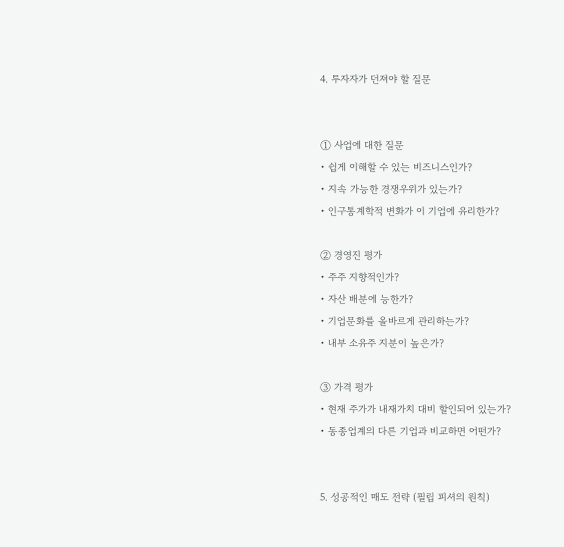4. 투자자가 던져야 할 질문


① 사업에 대한 질문
• 쉽게 이해할 수 있는 비즈니스인가?
• 지속 가능한 경쟁우위가 있는가?
• 인구통계학적 변화가 이 기업에 유리한가?

② 경영진 평가
• 주주 지향적인가?
• 자산 배분에 능한가?
• 기업문화를 올바르게 관리하는가?
• 내부 소유주 지분이 높은가?

③ 가격 평가
• 현재 주가가 내재가치 대비 할인되어 있는가?
• 동종업계의 다른 기업과 비교하면 어떤가?


5. 성공적인 매도 전략 (필립 피셔의 원칙)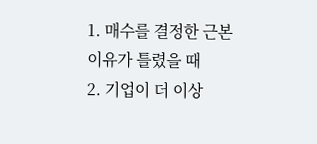1. 매수를 결정한 근본 이유가 틀렸을 때
2. 기업이 더 이상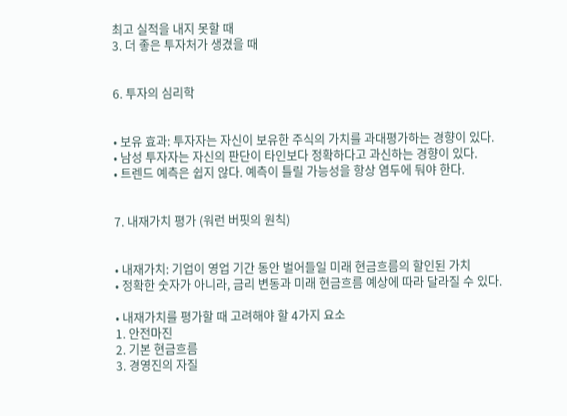최고 실적을 내지 못할 때
3. 더 좋은 투자처가 생겼을 때


6. 투자의 심리학


• 보유 효과: 투자자는 자신이 보유한 주식의 가치를 과대평가하는 경향이 있다.
• 남성 투자자는 자신의 판단이 타인보다 정확하다고 과신하는 경향이 있다.
• 트렌드 예측은 쉽지 않다. 예측이 틀릴 가능성을 항상 염두에 둬야 한다.


7. 내재가치 평가 (워런 버핏의 원칙)


• 내재가치: 기업이 영업 기간 동안 벌어들일 미래 현금흐름의 할인된 가치
• 정확한 숫자가 아니라, 금리 변동과 미래 현금흐름 예상에 따라 달라질 수 있다.

• 내재가치를 평가할 때 고려해야 할 4가지 요소
1. 안전마진
2. 기본 현금흐름
3. 경영진의 자질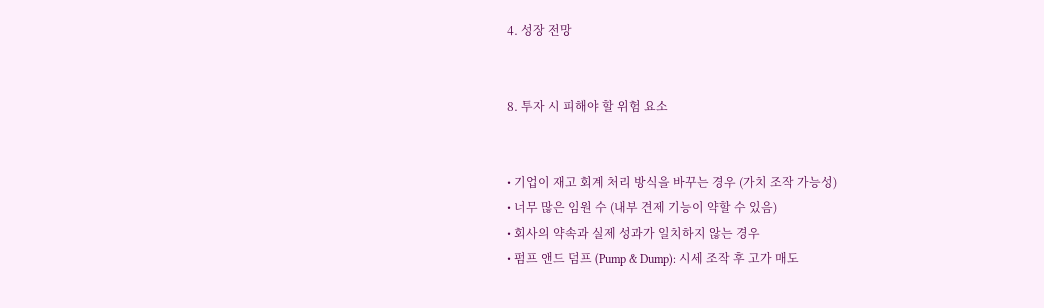4. 성장 전망


8. 투자 시 피해야 할 위험 요소


• 기업이 재고 회계 처리 방식을 바꾸는 경우 (가치 조작 가능성)
• 너무 많은 임원 수 (내부 견제 기능이 약할 수 있음)
• 회사의 약속과 실제 성과가 일치하지 않는 경우
• 펌프 앤드 덤프 (Pump & Dump): 시세 조작 후 고가 매도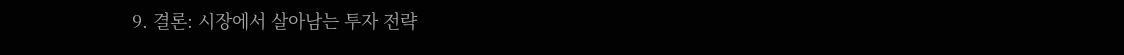9. 결론: 시장에서 살아남는 투자 전략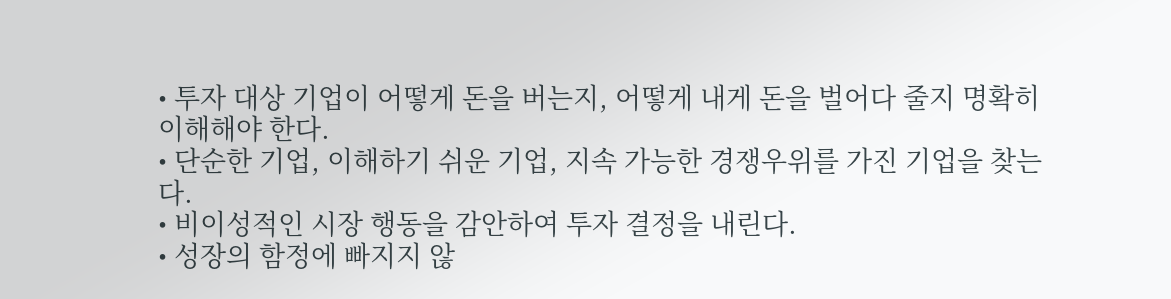• 투자 대상 기업이 어떻게 돈을 버는지, 어떻게 내게 돈을 벌어다 줄지 명확히 이해해야 한다.
• 단순한 기업, 이해하기 쉬운 기업, 지속 가능한 경쟁우위를 가진 기업을 찾는다.
• 비이성적인 시장 행동을 감안하여 투자 결정을 내린다.
• 성장의 함정에 빠지지 않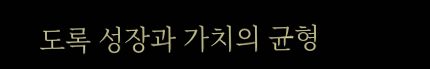도록 성장과 가치의 균형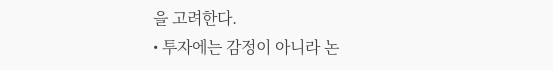을 고려한다.
• 투자에는 감정이 아니라 논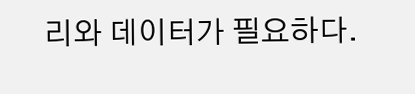리와 데이터가 필요하다.